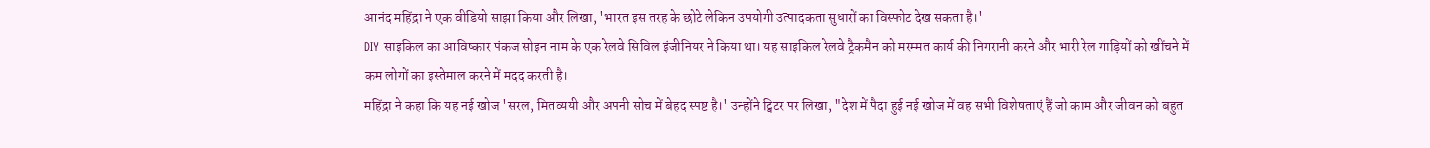आनंद महिंद्रा ने एक वीडियो साझा किया और लिखा, 'भारत इस तरह के छोटे लेकिन उपयोगी उत्पादकता सुधारों का विस्फोट देख सकता है।'
DIY साइकिल का आविष्कार पंकज सोइन नाम के एक रेलवे सिविल इंजीनियर ने किया था। यह साइकिल रेलवे ट्रैकमैन को मरम्मत कार्य की निगरानी करने और भारी रेल गाड़ियों को खींचने में कम लोगों का इस्तेमाल करने में मदद करती है।
महिंद्रा ने कहा कि यह नई खोज 'सरल, मितव्ययी और अपनी सोच में बेहद स्पष्ट है।' उन्होंने ट्विटर पर लिखा, "देश में पैदा हुई नई खोज में वह सभी विशेषताएं हैं जो काम और जीवन को बहुत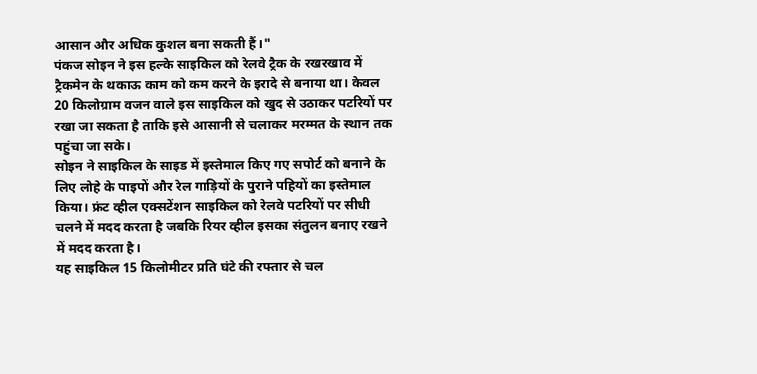आसान और अधिक कुशल बना सकती हैं।"
पंकज सोइन ने इस हल्के साइकिल को रेलवे ट्रैक के रखरखाव में ट्रैकमेन के थकाऊ काम को कम करने के इरादे से बनाया था। केवल 20 किलोग्राम वजन वाले इस साइकिल को खुद से उठाकर पटरियों पर रखा जा सकता है ताकि इसे आसानी से चलाकर मरम्मत के स्थान तक पहुंचा जा सके।
सोइन ने साइकिल के साइड में इस्तेमाल किए गए सपोर्ट को बनाने के लिए लोहे के पाइपों और रेल गाड़ियों के पुराने पहियों का इस्तेमाल किया। फ्रंट व्हील एक्सटेंशन साइकिल को रेलवे पटरियों पर सीधी चलने में मदद करता है जबकि रियर व्हील इसका संतुलन बनाए रखने में मदद करता है।
यह साइकिल 15 किलोमीटर प्रति घंटे की रफ्तार से चल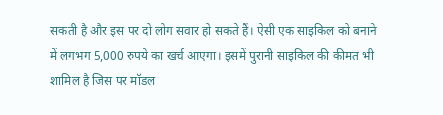सकती है और इस पर दो लोग सवार हो सकते हैं। ऐसी एक साइकिल को बनाने में लगभग 5,000 रुपये का खर्च आएगा। इसमें पुरानी साइकिल की कीमत भी शामिल है जिस पर मॉडल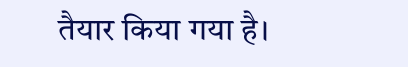तैयार किया गया है।